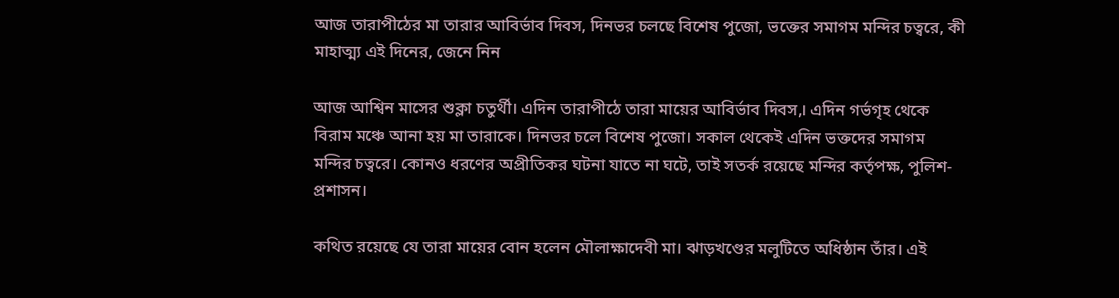আজ তারাপীঠের মা তারার আবির্ভাব দিবস, দিনভর চলছে বিশেষ পুজো, ভক্তের সমাগম মন্দির চত্বরে, কী মাহাত্ম্য এই দিনের, জেনে নিন

আজ আশ্বিন মাসের শুক্লা চতুর্থী। এদিন তারাপীঠে তারা মায়ের আবির্ভাব দিবস,। এদিন গর্ভগৃহ থেকে বিরাম মঞ্চে আনা হয় মা তারাকে। দিনভর চলে বিশেষ পুজো। সকাল থেকেই এদিন ভক্তদের সমাগম মন্দির চত্বরে। কোনও ধরণের অপ্রীতিকর ঘটনা যাতে না ঘটে, তাই সতর্ক রয়েছে মন্দির কর্তৃপক্ষ, পুলিশ-প্রশাসন।

কথিত রয়েছে যে তারা মায়ের বোন হলেন মৌলাক্ষাদেবী মা। ঝাড়খণ্ডের মলুটিতে অধিষ্ঠান তাঁর। এই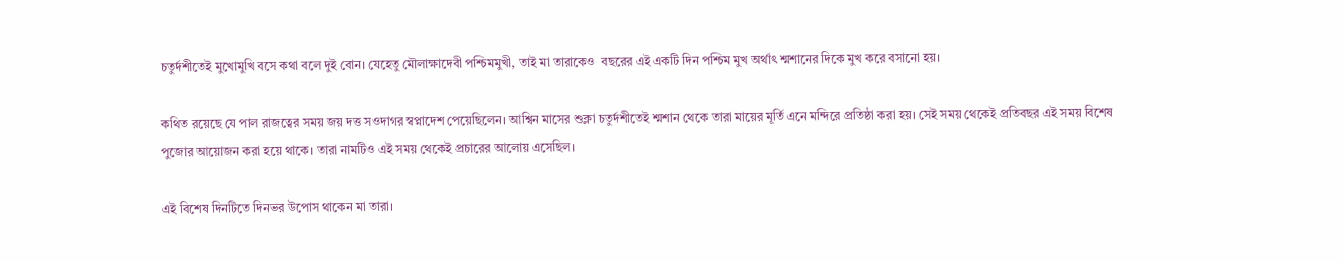চতুর্দশীতেই মুখোমুখি বসে কথা বলে দুই বোন। যেহেতু মৌলাক্ষাদেবী পশ্চিমমুখী, তাই মা তারাকেও  বছরের এই একটি দিন পশ্চিম মুখ অর্থাৎ শ্মশানের দিকে মুখ করে বসানো হয়।

কথিত রয়েছে যে পাল রাজত্বের সময় জয় দত্ত সওদাগর স্বপ্নাদেশ পেয়েছিলেন। আশ্বিন মাসের শুক্লা চতুর্দশীতেই শ্মশান থেকে তারা মায়ের মূর্তি এনে মন্দিরে প্রতিষ্ঠা করা হয়। সেই সময় থেকেই প্রতিবছর এই সময় বিশেষ পুজোর আয়োজন করা হয়ে থাকে। তারা নামটিও এই সময় থেকেই প্রচারের আলোয় এসেছিল।

এই বিশেষ দিনটিতে দিনভর উপোস থাকেন মা তারা।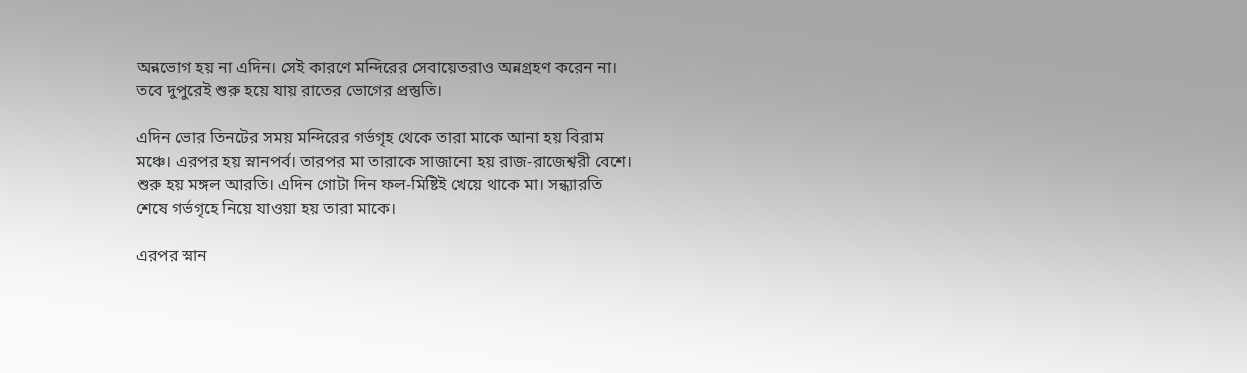অন্নভোগ হয় না এদিন। সেই কারণে মন্দিরের সেবায়েতরাও অন্নগ্রহণ করেন না। তবে দুপুরেই শুরু হয়ে যায় রাতের ভোগের প্রস্তুতি।

এদিন ভোর তিনটের সময় মন্দিরের গর্ভগৃহ থেকে তারা মাকে আনা হয় বিরাম মঞ্চে। এরপর হয় স্নানপর্ব। তারপর মা তারাকে সাজানো হয় রাজ-রাজেশ্বরী বেশে। শুরু হয় মঙ্গল আরতি। এদিন গোটা দিন ফল-মিষ্টিই খেয়ে থাকে মা। সন্ধ্যারতি শেষে গর্ভগৃহে নিয়ে যাওয়া হয় তারা মাকে।

এরপর স্নান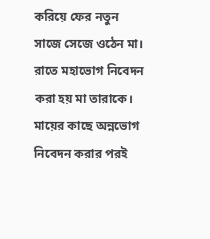করিয়ে ফের নতুন সাজে সেজে ওঠেন মা। রাতে মহাভোগ নিবেদন করা হয় মা তারাকে। মায়ের কাছে অন্নভোগ নিবেদন করার পরই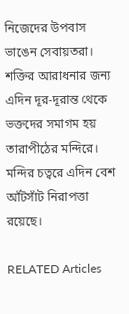নিজেদের উপবাস ভাঙেন সেবায়তরা। শক্তির আরাধনার জন্য এদিন দূর-দূরান্ত থেকে ভক্তদের সমাগম হয় তারাপীঠের মন্দিরে। মন্দির চত্বরে এদিন বেশ আঁটসাঁট নিরাপত্তা রয়েছে।

RELATED Articles